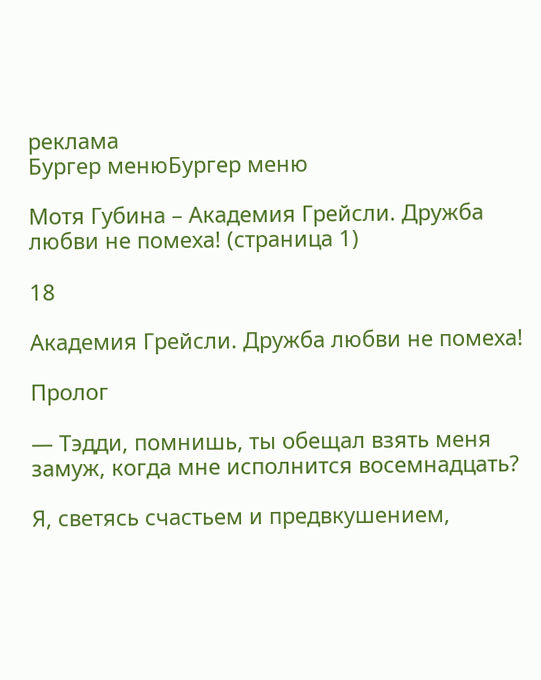реклама
Бургер менюБургер меню

Мотя Губина – Академия Грейсли. Дружба любви не помеха! (страница 1)

18

Академия Грейсли. Дружба любви не помеха!

Пролог

— Тэдди, помнишь, ты обещал взять меня замуж, когда мне исполнится восемнадцать?

Я, светясь счастьем и предвкушением,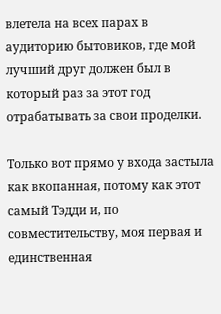влетела на всех парах в аудиторию бытовиков, где мой лучший друг должен был в который раз за этот год отрабатывать за свои проделки.

Только вот прямо у входа застыла как вкопанная, потому как этот самый Тэдди и, по совместительству, моя первая и единственная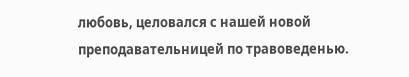любовь, целовался с нашей новой преподавательницей по травоведенью.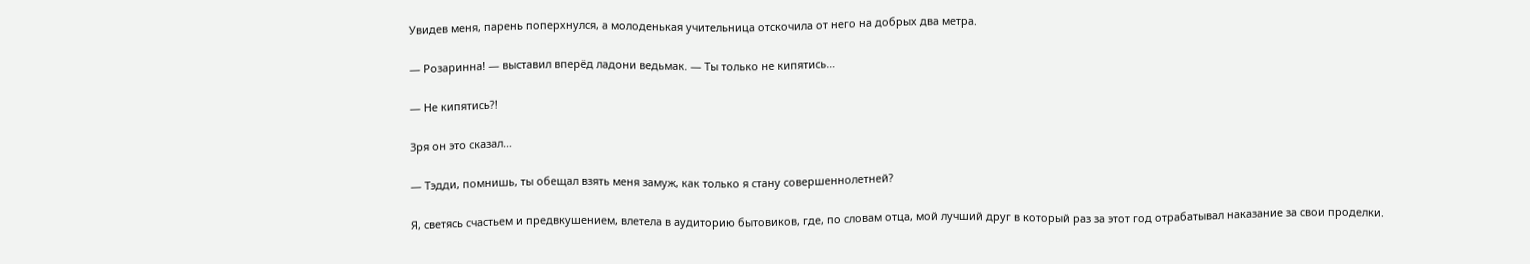Увидев меня, парень поперхнулся, а молоденькая учительница отскочила от него на добрых два метра.

— Розаринна! — выставил вперёд ладони ведьмак. — Ты только не кипятись…

— Не кипятись?!

Зря он это сказал…

— Тэдди, помнишь, ты обещал взять меня замуж, как только я стану совершеннолетней?

Я, светясь счастьем и предвкушением, влетела в аудиторию бытовиков, где, по словам отца, мой лучший друг в который раз за этот год отрабатывал наказание за свои проделки.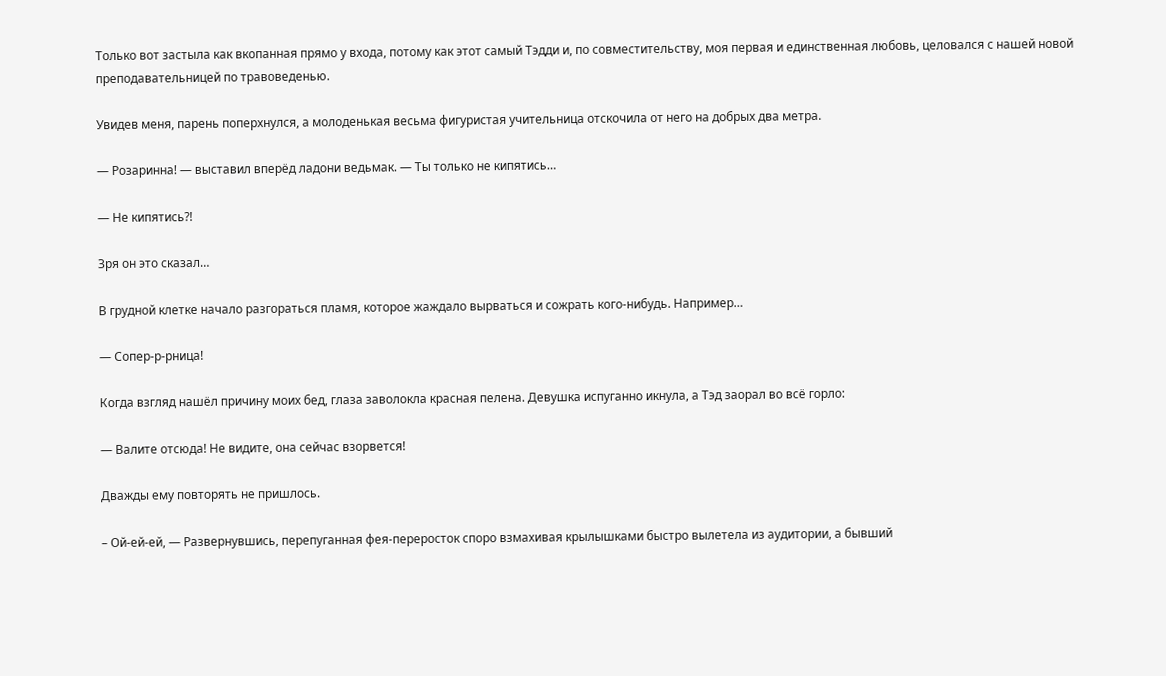Только вот застыла как вкопанная прямо у входа, потому как этот самый Тэдди и, по совместительству, моя первая и единственная любовь, целовался с нашей новой преподавательницей по травоведенью.

Увидев меня, парень поперхнулся, а молоденькая весьма фигуристая учительница отскочила от него на добрых два метра.

— Розаринна! — выставил вперёд ладони ведьмак. — Ты только не кипятись…

— Не кипятись?!

Зря он это сказал…

В грудной клетке начало разгораться пламя, которое жаждало вырваться и сожрать кого-нибудь. Например…

— Сопер-р-рница!

Когда взгляд нашёл причину моих бед, глаза заволокла красная пелена. Девушка испуганно икнула, а Тэд заорал во всё горло:

— Валите отсюда! Не видите, она сейчас взорвется!

Дважды ему повторять не пришлось.

– Ой-ей-ей, — Развернувшись, перепуганная фея-переросток споро взмахивая крылышками быстро вылетела из аудитории, а бывший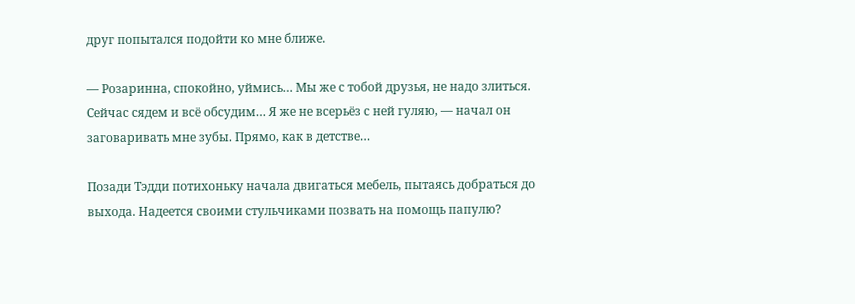друг попытался подойти ко мне ближе.

— Розаринна, спокойно, уймись… Мы же с тобой друзья, не надо злиться. Сейчас сядем и всё обсудим… Я же не всерьёз с ней гуляю, — начал он заговаривать мне зубы. Прямо, как в детстве…

Позади Тэдди потихоньку начала двигаться мебель, пытаясь добраться до выхода. Надеется своими стульчиками позвать на помощь папулю?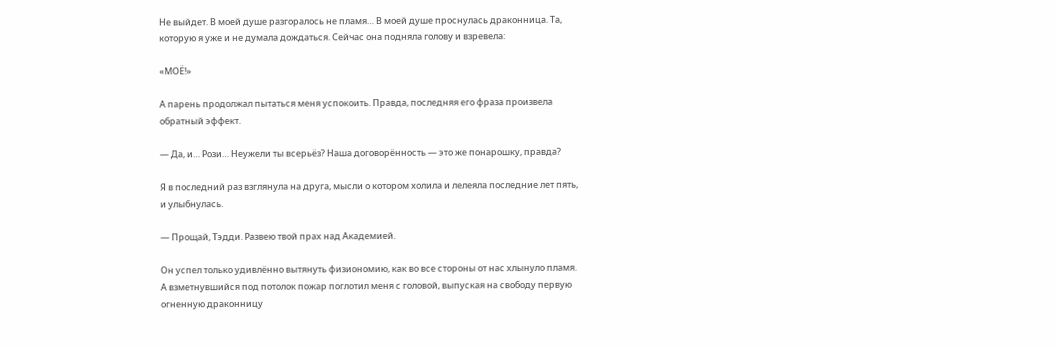Не выйдет. В моей душе разгоралось не пламя… В моей душе проснулась драконница. Та, которую я уже и не думала дождаться. Сейчас она подняла голову и взревела:

«МОЁ!»

А парень продолжал пытаться меня успокоить. Правда, последняя его фраза произвела обратный эффект.

— Да, и… Рози… Неужели ты всерьёз? Наша договорённость — это же понарошку, правда?

Я в последний раз взглянула на друга, мысли о котором холила и лелеяла последние лет пять, и улыбнулась.

— Прощай, Тэдди. Развею твой прах над Академией.

Он успел только удивлённо вытянуть физиономию, как во все стороны от нас хлынуло пламя. А взметнувшийся под потолок пожар поглотил меня с головой, выпуская на свободу первую огненную драконницу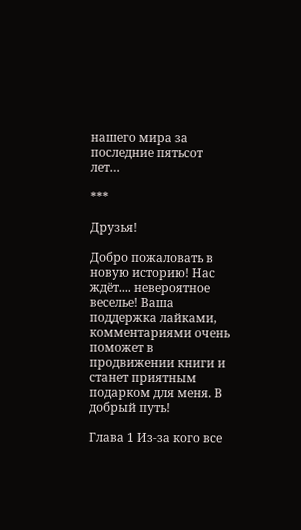нашего мира за последние пятьсот лет…

***

Друзья!

Добро пожаловать в новую историю! Нас ждёт.... невероятное веселье! Ваша поддержка лайками, комментариями очень поможет в продвижении книги и станет приятным подарком для меня. В добрый путь!

Глава 1 Из-за кого все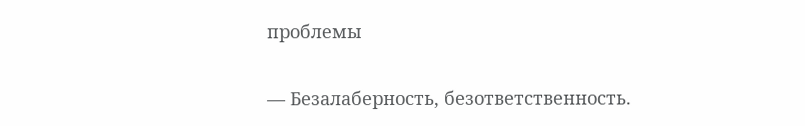проблемы

— Безалаберность, безответственность.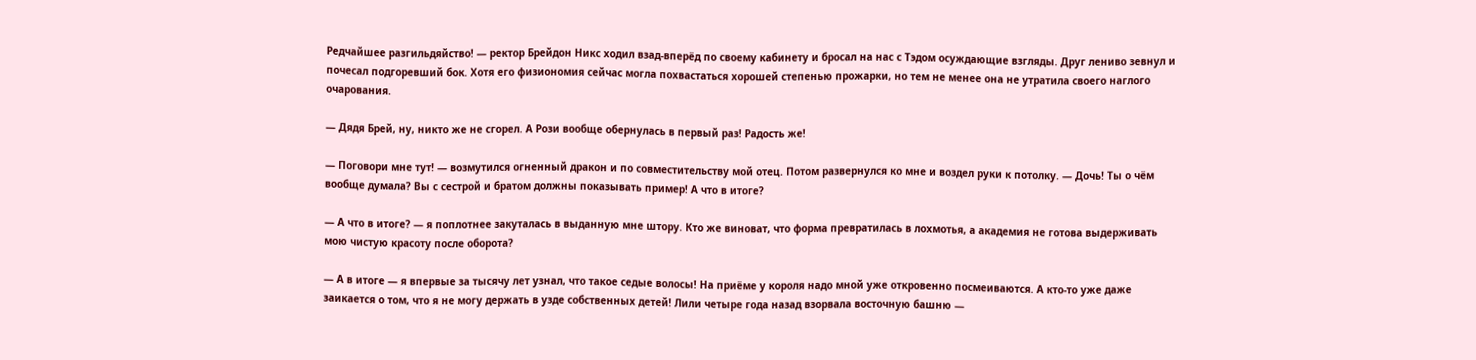Редчайшее разгильдяйство! — ректор Брейдон Никс ходил взад-вперёд по своему кабинету и бросал на нас с Тэдом осуждающие взгляды. Друг лениво зевнул и почесал подгоревший бок. Хотя его физиономия сейчас могла похвастаться хорошей степенью прожарки, но тем не менее она не утратила своего наглого очарования.

— Дядя Брей, ну, никто же не сгорел. А Рози вообще обернулась в первый раз! Радость же!

— Поговори мне тут! — возмутился огненный дракон и по совместительству мой отец. Потом развернулся ко мне и воздел руки к потолку. — Дочь! Ты о чём вообще думала? Вы с сестрой и братом должны показывать пример! А что в итоге?

— А что в итоге? — я поплотнее закуталась в выданную мне штору. Кто же виноват, что форма превратилась в лохмотья, а академия не готова выдерживать мою чистую красоту после оборота?

— А в итоге — я впервые за тысячу лет узнал, что такое седые волосы! На приёме у короля надо мной уже откровенно посмеиваются. А кто-то уже даже заикается о том, что я не могу держать в узде собственных детей! Лили четыре года назад взорвала восточную башню —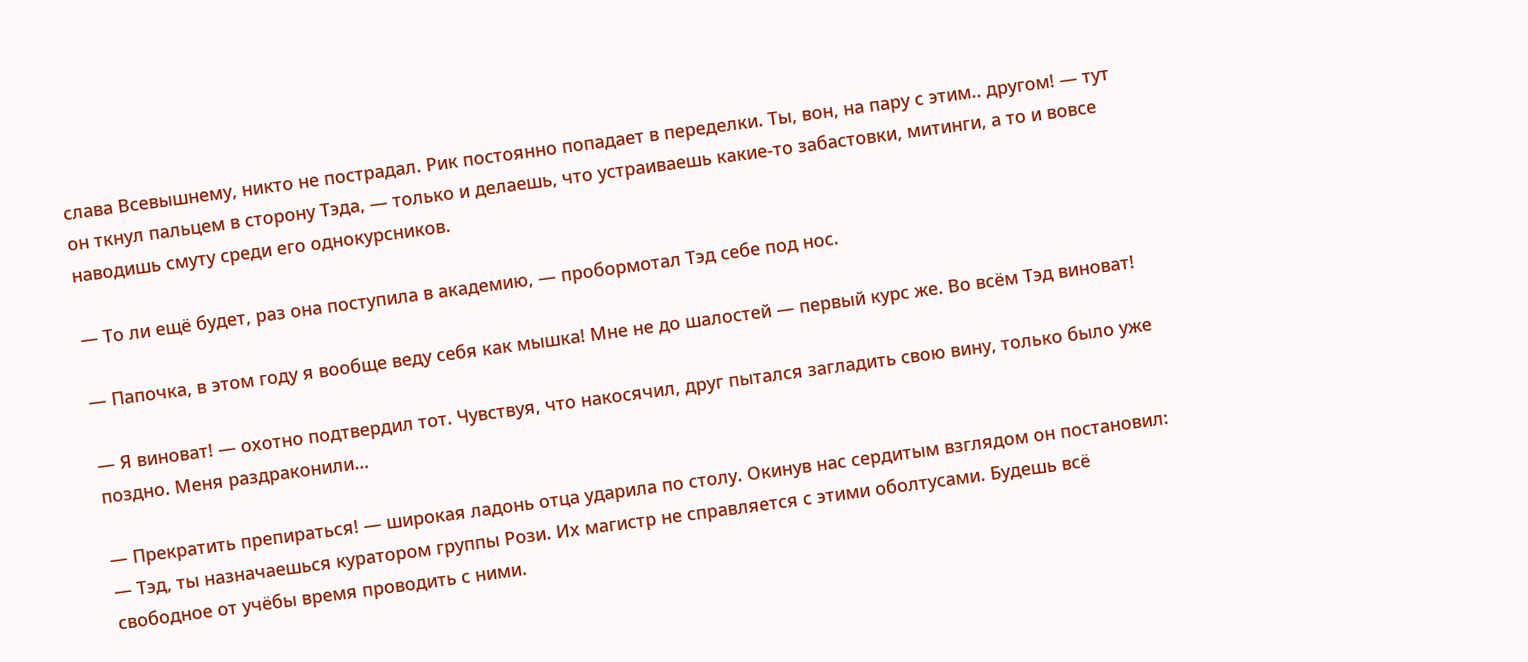слава Всевышнему, никто не пострадал. Рик постоянно попадает в переделки. Ты, вон, на пару с этим.. другом! — тут он ткнул пальцем в сторону Тэда, — только и делаешь, что устраиваешь какие-то забастовки, митинги, а то и вовсе наводишь смуту среди его однокурсников.

— То ли ещё будет, раз она поступила в академию, — пробормотал Тэд себе под нос.

— Папочка, в этом году я вообще веду себя как мышка! Мне не до шалостей — первый курс же. Во всём Тэд виноват!

— Я виноват! — охотно подтвердил тот. Чувствуя, что накосячил, друг пытался загладить свою вину, только было уже поздно. Меня раздраконили…

— Прекратить препираться! — широкая ладонь отца ударила по столу. Окинув нас сердитым взглядом он постановил: — Тэд, ты назначаешься куратором группы Рози. Их магистр не справляется с этими оболтусами. Будешь всё свободное от учёбы время проводить с ними.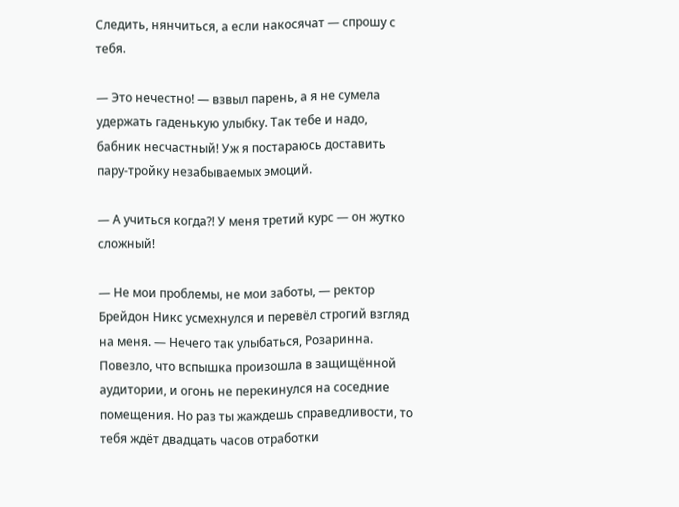Следить, нянчиться, а если накосячат — спрошу с тебя.

— Это нечестно! — взвыл парень, а я не сумела удержать гаденькую улыбку. Так тебе и надо, бабник несчастный! Уж я постараюсь доставить пару-тройку незабываемых эмоций.

— А учиться когда?! У меня третий курс — он жутко сложный!

— Не мои проблемы, не мои заботы, — ректор Брейдон Никс усмехнулся и перевёл строгий взгляд на меня. — Нечего так улыбаться, Розаринна. Повезло, что вспышка произошла в защищённой аудитории, и огонь не перекинулся на соседние помещения. Но раз ты жаждешь справедливости, то тебя ждёт двадцать часов отработки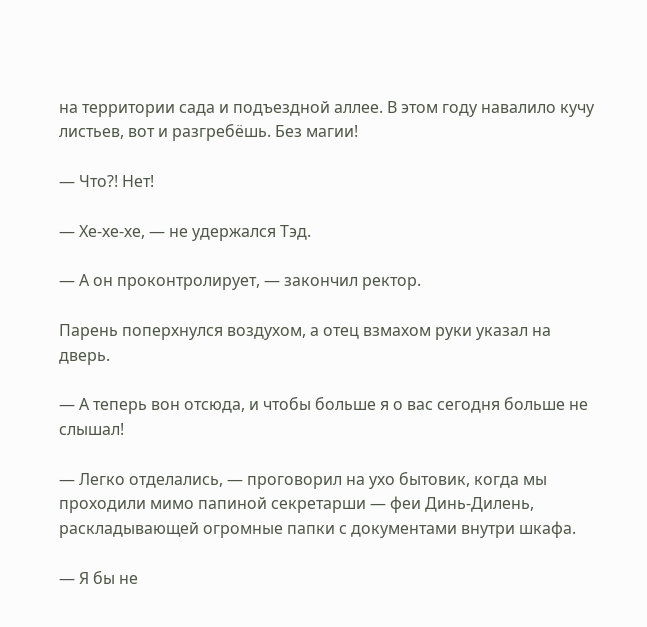на территории сада и подъездной аллее. В этом году навалило кучу листьев, вот и разгребёшь. Без магии!

— Что?! Нет!

— Хе-хе-хе, — не удержался Тэд.

— А он проконтролирует, — закончил ректор.

Парень поперхнулся воздухом, а отец взмахом руки указал на дверь.

— А теперь вон отсюда, и чтобы больше я о вас сегодня больше не слышал!

— Легко отделались, — проговорил на ухо бытовик, когда мы проходили мимо папиной секретарши — феи Динь-Дилень, раскладывающей огромные папки с документами внутри шкафа.

— Я бы не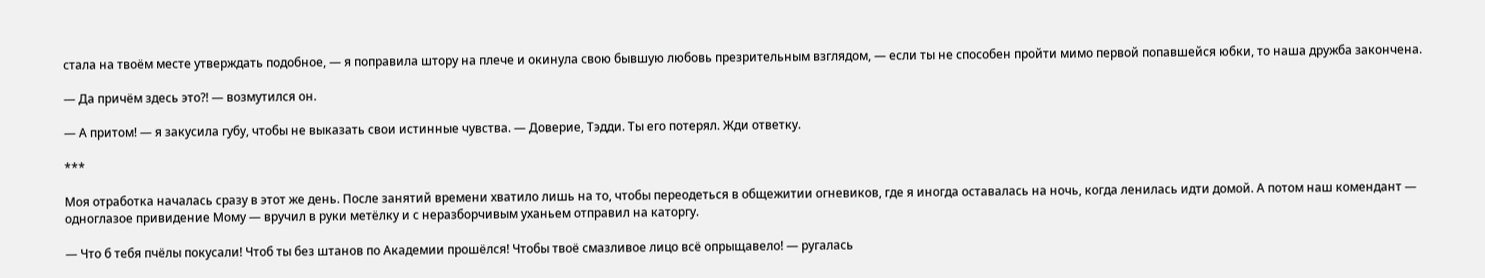стала на твоём месте утверждать подобное, — я поправила штору на плече и окинула свою бывшую любовь презрительным взглядом, — если ты не способен пройти мимо первой попавшейся юбки, то наша дружба закончена.

— Да причём здесь это?! — возмутился он.

— А притом! — я закусила губу, чтобы не выказать свои истинные чувства. — Доверие, Тэдди. Ты его потерял. Жди ответку.

***

Моя отработка началась сразу в этот же день. После занятий времени хватило лишь на то, чтобы переодеться в общежитии огневиков, где я иногда оставалась на ночь, когда ленилась идти домой. А потом наш комендант — одноглазое привидение Мому — вручил в руки метёлку и с неразборчивым уханьем отправил на каторгу.

— Что б тебя пчёлы покусали! Чтоб ты без штанов по Академии прошёлся! Чтобы твоё смазливое лицо всё опрыщавело! — ругалась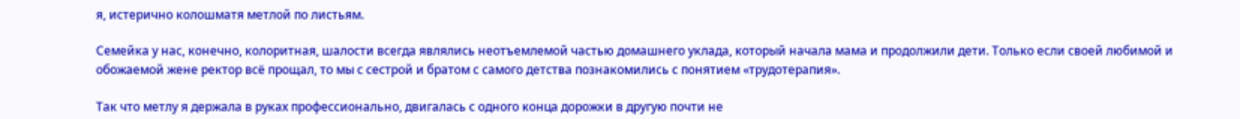я, истерично колошматя метлой по листьям.

Семейка у нас, конечно, колоритная, шалости всегда являлись неотъемлемой частью домашнего уклада, который начала мама и продолжили дети. Только если своей любимой и обожаемой жене ректор всё прощал, то мы с сестрой и братом с самого детства познакомились с понятием «трудотерапия».

Так что метлу я держала в руках профессионально, двигалась с одного конца дорожки в другую почти не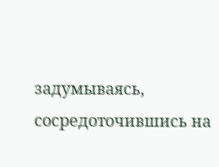задумываясь, сосредоточившись на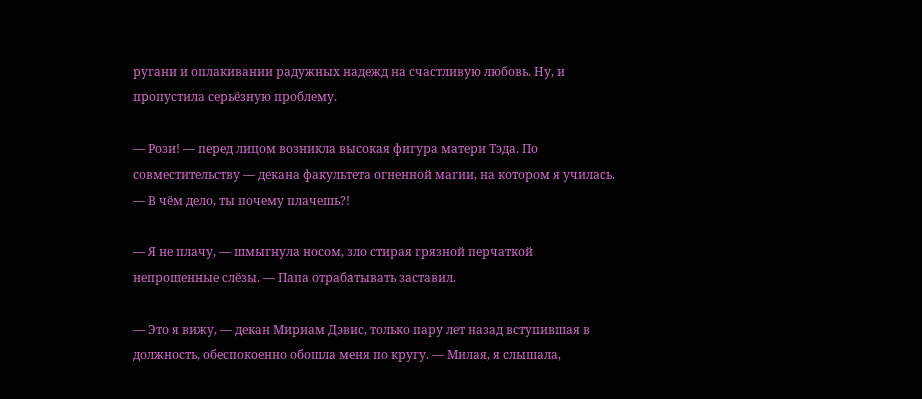ругани и оплакивании радужных надежд на счастливую любовь. Ну, и пропустила серьёзную проблему.

— Рози! — перед лицом возникла высокая фигура матери Тэда. По совместительству — декана факультета огненной магии, на котором я училась. — В чём дело, ты почему плачешь?!

— Я не плачу, — шмыгнула носом, зло стирая грязной перчаткой непрошенные слёзы. — Папа отрабатывать заставил.

— Это я вижу, — декан Мириам Дэвис, только пару лет назад вступившая в должность, обеспокоенно обошла меня по кругу. — Милая, я слышала,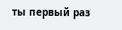ты первый раз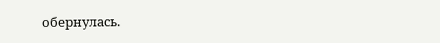обернулась.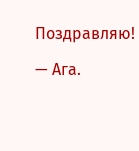Поздравляю!

— Ага.